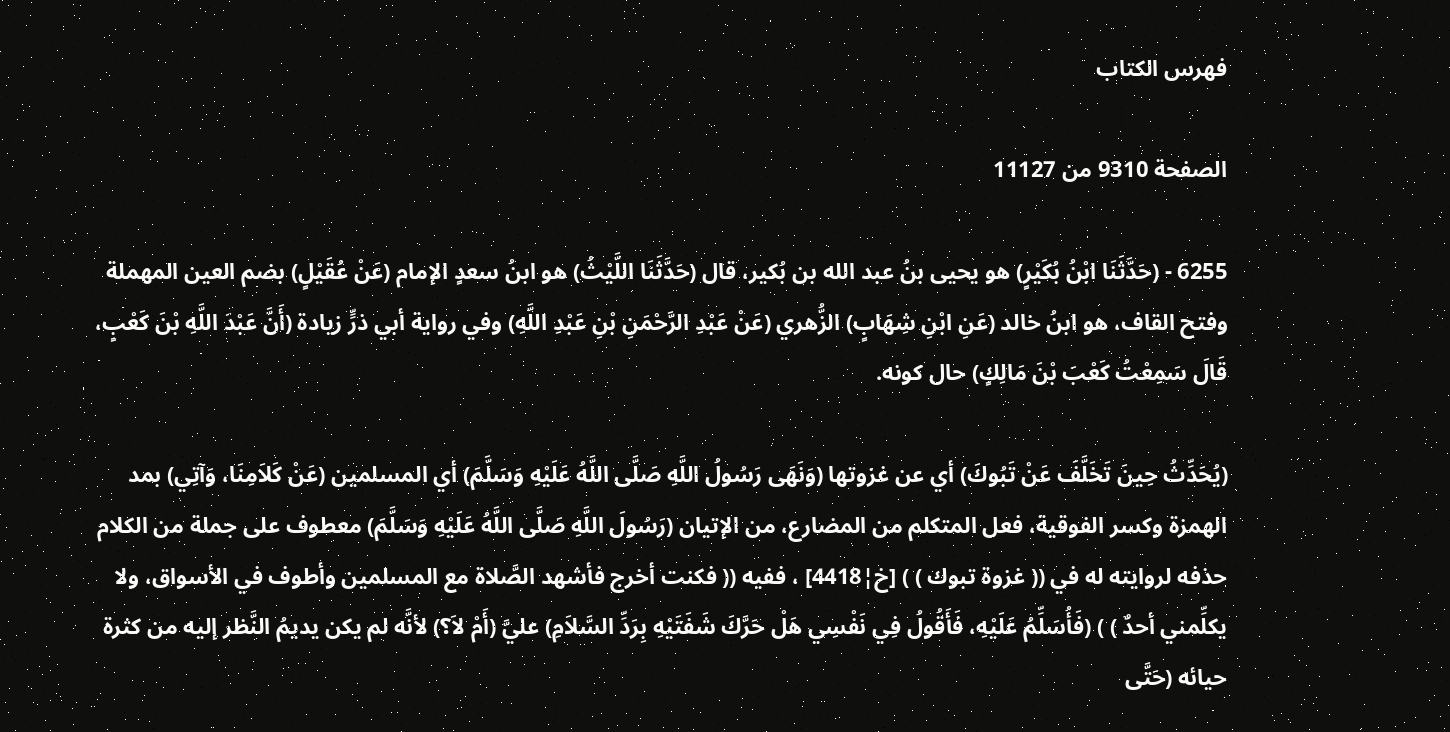فهرس الكتاب

الصفحة 9310 من 11127

6255 - (حَدَّثَنَا ابْنُ بُكَيْرٍ) هو يحيى بنُ عبد الله بن بُكير، قال (حَدَّثَنَا اللَّيْثُ) هو ابنُ سعدٍ الإمام (عَنْ عُقَيْلٍ) بضم العين المهملة وفتح القاف، هو ابنُ خالد (عَنِ ابْنِ شِهَابٍ) الزُّهري (عَنْ عَبْدِ الرَّحْمَنِ بْنِ عَبْدِ اللَّهِ) وفي رواية أبي ذرٍّ زيادة (أَنَّ عَبْدَ اللَّهِ بْنَ كَعْبٍ، قَالَ سَمِعْتُ كَعْبَ بْنَ مَالِكٍ) حال كونه.

(يُحَدِّثُ حِينَ تَخَلَّفَ عَنْ تَبُوكَ) أي عن غزوتها (وَنَهَى رَسُولُ اللَّهِ صَلَّى اللَّهُ عَلَيْهِ وَسَلَّمَ) أي المسلمين (عَنْ كَلاَمِنَا، وَآتِي) بمد الهمزة وكسر الفوقية، فعل المتكلم من المضارع، من الإتيان (رَسُولَ اللَّهِ صَلَّى اللَّهُ عَلَيْهِ وَسَلَّمَ) معطوف على جملة من الكلام حذفه لروايته له في (( غزوة تبوك ) ) [خ¦4418] ، ففيه (( فكنت أخرج فأشهد الصَّلاة مع المسلمين وأطوف في الأسواق، ولا يكلِّمني أحدٌ ) ) (فَأُسَلِّمُ عَلَيْهِ، فَأَقُولُ فِي نَفْسِي هَلْ حَرَّكَ شَفَتَيْهِ بِرَدِّ السَّلاَمِ) عليَّ (أَمْ لاَ؟) لأنَّه لم يكن يديمُ النَّظر إليه من كثرة حيائه (حَتَّى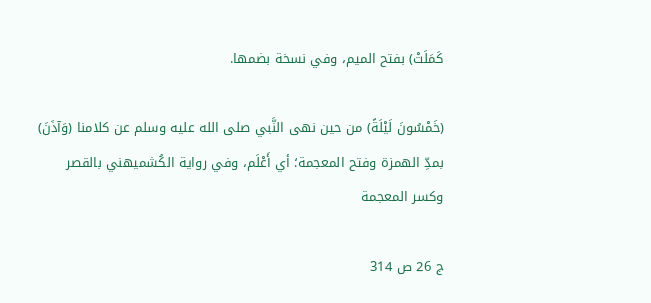كَمَلَتْ) بفتح الميم، وفي نسخة بضمها.

(خَمْسُونَ لَيْلَةً) من حين نهى النَّبي صلى الله عليه وسلم عن كلامنا (وَآذَنَ) بمدِّ الهمزة وفتح المعجمة؛ أي أَعْلَم، وفي رواية الكُشميهني بالقصر وكسر المعجمة

ج 26 ص 314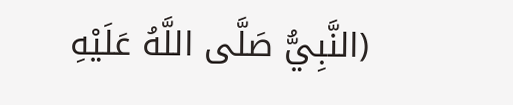(النَّبِيُّ صَلَّى اللَّهُ عَلَيْهِ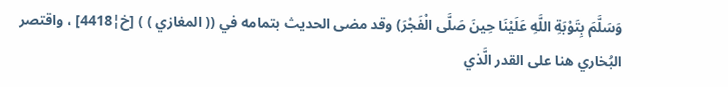وَسَلَّمَ بِتَوْبَةِ اللَّهِ عَلَيْنَا حِينَ صَلَّى الْفَجْرَ) وقد مضى الحديث بتمامه في (( المغازي ) ) [خ¦4418] ، واقتصر البُخاري هنا على القدر الَّذي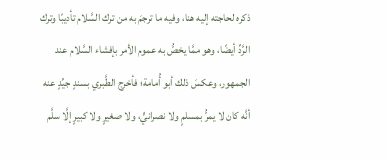ذكره لحاجته إليه هنا، وفيه ما ترجمَ به من ترك السَّلام تأديبًا وترك الرَّدِّ أيضًا، وهو ممَّا يخصُّ به عموم الأمر بإفشاء السَّلام عند الجمهور، وعكسَ ذلك أبو أُمامة؛ فأخرج الطَّبري بسندٍ جيِّدٍ عنه أنَّه كان لا يمرُّ بمسلمٍ ولا نصرانيٍّ، ولا صغيرٍ ولا كبيرٍ إلَّا سلَّم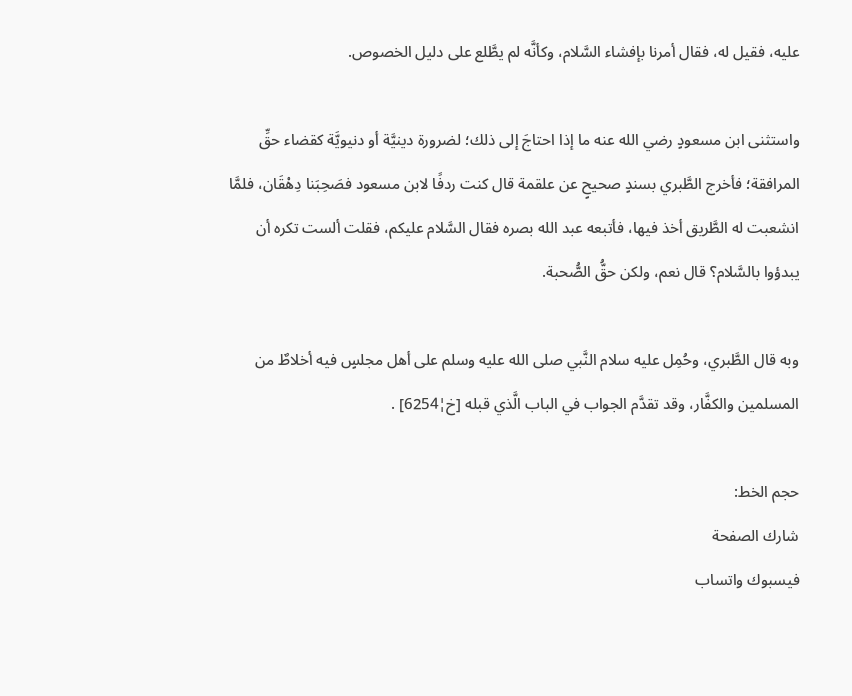عليه، فقيل له، فقال أمرنا بإفشاء السَّلام، وكأنَّه لم يطَّلع على دليل الخصوص.

واستثنى ابن مسعودٍ رضي الله عنه ما إذا احتاجَ إلى ذلك؛ لضرورة دينيَّة أو دنيويَّة كقضاء حقِّ المرافقة؛ فأخرج الطَّبري بسندٍ صحيحٍ عن علقمة قال كنت ردفًا لابن مسعود فصَحِبَنا دِهْقَان، فلمَّا انشعبت له الطَّريق أخذ فيها، فأتبعه عبد الله بصره فقال السَّلام عليكم، فقلت ألست تكره أن يبدؤوا بالسَّلام؟ قال نعم، ولكن حقُّ الصُّحبة.

وبه قال الطَّبري، وحُمِل عليه سلام النَّبي صلى الله عليه وسلم على أهل مجلسٍ فيه أخلاطٌ من المسلمين والكفَّار، وقد تقدَّم الجواب في الباب الَّذي قبله [خ¦6254] .

حجم الخط:
شارك الصفحة
فيسبوك واتساب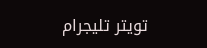تويتر تليجرام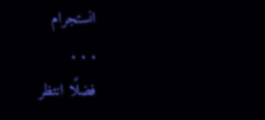انستجرام
. . .
فضلًا انتظر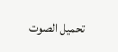تحميل الصوت